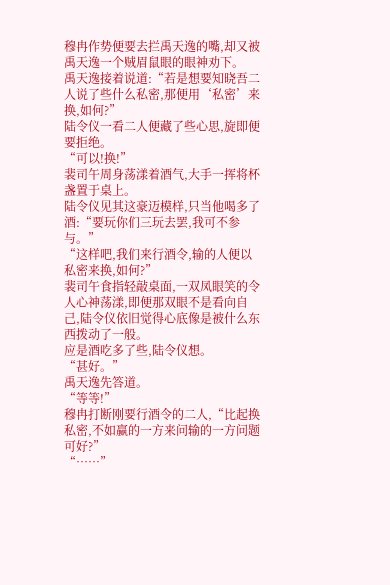穆冉作势便要去拦禹天逸的嘴,却又被禹天逸一个贼眉鼠眼的眼神劝下。
禹天逸接着说道:“若是想要知晓吾二人说了些什么私密,那便用‘私密’来换,如何?”
陆令仪一看二人便藏了些心思,旋即便要拒绝。
“可以!换!”
裴司午周身荡漾着酒气,大手一挥将杯盏置于桌上。
陆令仪见其这豪迈模样,只当他喝多了酒:“要玩你们三玩去罢,我可不参与。”
“这样吧,我们来行酒令,输的人便以私密来换,如何?”
裴司午食指轻敲桌面,一双凤眼笑的令人心神荡漾,即便那双眼不是看向自己,陆令仪依旧觉得心底像是被什么东西拨动了一般。
应是酒吃多了些,陆令仪想。
“甚好。”
禹天逸先答道。
“等等!”
穆冉打断刚要行酒令的二人,“比起换私密,不如赢的一方来问输的一方问题可好?”
“……”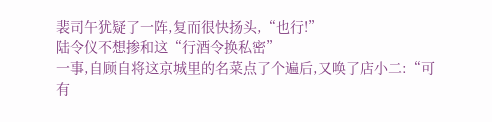裴司午犹疑了一阵,复而很快扬头,“也行!”
陆令仪不想掺和这“行酒令换私密”
一事,自顾自将这京城里的名菜点了个遍后,又唤了店小二:“可有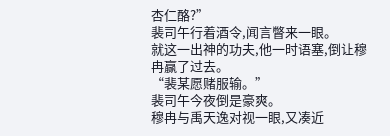杏仁酪?”
裴司午行着酒令,闻言瞥来一眼。
就这一出神的功夫,他一时语塞,倒让穆冉赢了过去。
“裴某愿赌服输。”
裴司午今夜倒是豪爽。
穆冉与禹天逸对视一眼,又凑近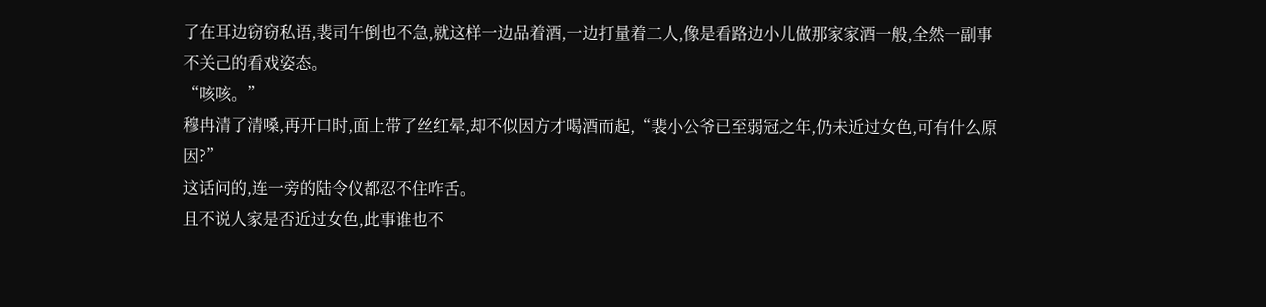了在耳边窃窃私语,裴司午倒也不急,就这样一边品着酒,一边打量着二人,像是看路边小儿做那家家酒一般,全然一副事不关己的看戏姿态。
“咳咳。”
穆冉清了清嗓,再开口时,面上带了丝红晕,却不似因方才喝酒而起,“裴小公爷已至弱冠之年,仍未近过女色,可有什么原因?”
这话问的,连一旁的陆令仪都忍不住咋舌。
且不说人家是否近过女色,此事谁也不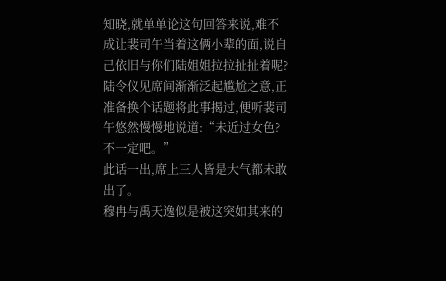知晓,就单单论这句回答来说,难不成让裴司午当着这俩小辈的面,说自己依旧与你们陆姐姐拉拉扯扯着呢?
陆令仪见席间渐渐泛起尴尬之意,正准备换个话题将此事揭过,便听裴司午悠然慢慢地说道:“未近过女色?不一定吧。”
此话一出,席上三人皆是大气都未敢出了。
穆冉与禹天逸似是被这突如其来的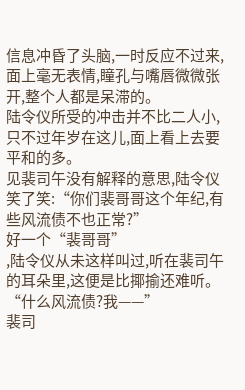信息冲昏了头脑,一时反应不过来,面上毫无表情,瞳孔与嘴唇微微张开,整个人都是呆滞的。
陆令仪所受的冲击并不比二人小,只不过年岁在这儿,面上看上去要平和的多。
见裴司午没有解释的意思,陆令仪笑了笑:“你们裴哥哥这个年纪,有些风流债不也正常?”
好一个“裴哥哥”
,陆令仪从未这样叫过,听在裴司午的耳朵里,这便是比揶揄还难听。
“什么风流债?我——”
裴司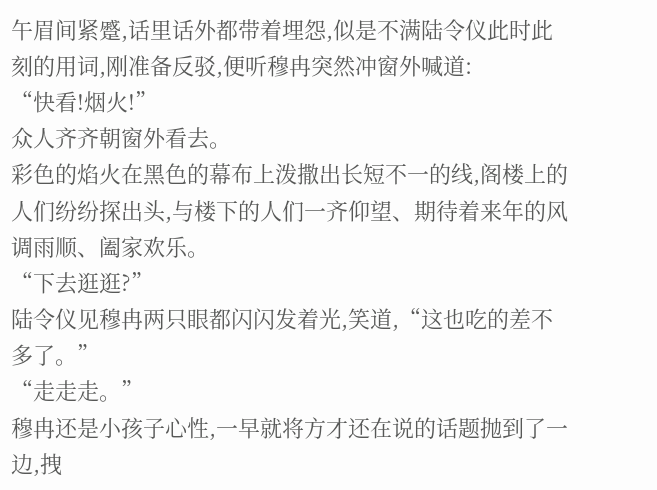午眉间紧蹙,话里话外都带着埋怨,似是不满陆令仪此时此刻的用词,刚准备反驳,便听穆冉突然冲窗外喊道:
“快看!烟火!”
众人齐齐朝窗外看去。
彩色的焰火在黑色的幕布上泼撒出长短不一的线,阁楼上的人们纷纷探出头,与楼下的人们一齐仰望、期待着来年的风调雨顺、阖家欢乐。
“下去逛逛?”
陆令仪见穆冉两只眼都闪闪发着光,笑道,“这也吃的差不多了。”
“走走走。”
穆冉还是小孩子心性,一早就将方才还在说的话题抛到了一边,拽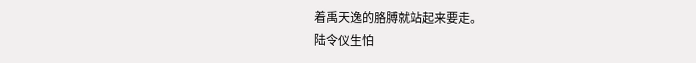着禹天逸的胳膊就站起来要走。
陆令仪生怕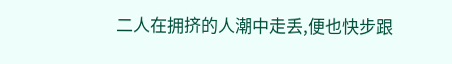二人在拥挤的人潮中走丢,便也快步跟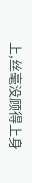上,丝毫没顾得上身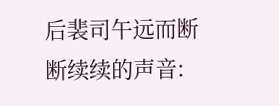后裴司午远而断断续续的声音: